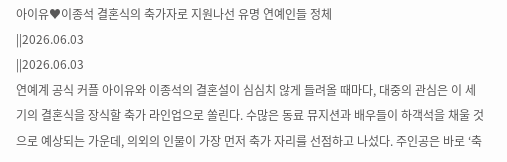아이유♥이종석 결혼식의 축가자로 지원나선 유명 연예인들 정체
||2026.06.03
||2026.06.03
연예계 공식 커플 아이유와 이종석의 결혼설이 심심치 않게 들려올 때마다, 대중의 관심은 이 세기의 결혼식을 장식할 축가 라인업으로 쏠린다. 수많은 동료 뮤지션과 배우들이 하객석을 채울 것으로 예상되는 가운데, 의외의 인물이 가장 먼저 축가 자리를 선점하고 나섰다. 주인공은 바로 ‘축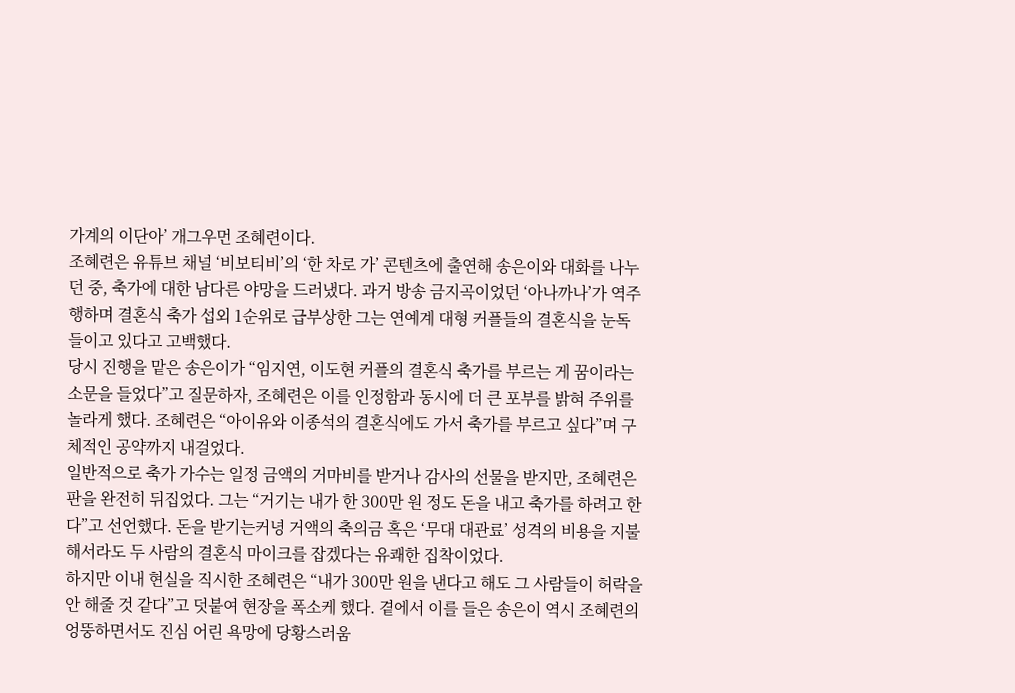가계의 이단아’ 개그우먼 조혜련이다.
조혜련은 유튜브 채널 ‘비보티비’의 ‘한 차로 가’ 콘텐츠에 출연해 송은이와 대화를 나누던 중, 축가에 대한 남다른 야망을 드러냈다. 과거 방송 금지곡이었던 ‘아나까나’가 역주행하며 결혼식 축가 섭외 1순위로 급부상한 그는 연예계 대형 커플들의 결혼식을 눈독 들이고 있다고 고백했다.
당시 진행을 맡은 송은이가 “임지연, 이도현 커플의 결혼식 축가를 부르는 게 꿈이라는 소문을 들었다”고 질문하자, 조혜련은 이를 인정함과 동시에 더 큰 포부를 밝혀 주위를 놀라게 했다. 조혜련은 “아이유와 이종석의 결혼식에도 가서 축가를 부르고 싶다”며 구체적인 공약까지 내걸었다.
일반적으로 축가 가수는 일정 금액의 거마비를 받거나 감사의 선물을 받지만, 조혜련은 판을 완전히 뒤집었다. 그는 “거기는 내가 한 300만 원 정도 돈을 내고 축가를 하려고 한다”고 선언했다. 돈을 받기는커녕 거액의 축의금 혹은 ‘무대 대관료’ 성격의 비용을 지불해서라도 두 사람의 결혼식 마이크를 잡겠다는 유쾌한 집착이었다.
하지만 이내 현실을 직시한 조혜련은 “내가 300만 원을 낸다고 해도 그 사람들이 허락을 안 해줄 것 같다”고 덧붙여 현장을 폭소케 했다. 곁에서 이를 들은 송은이 역시 조혜련의 엉뚱하면서도 진심 어린 욕망에 당황스러움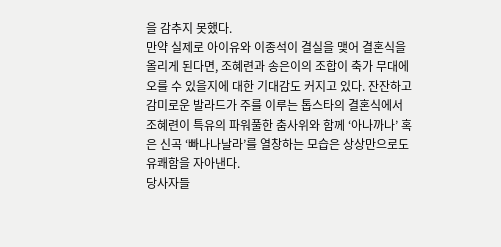을 감추지 못했다.
만약 실제로 아이유와 이종석이 결실을 맺어 결혼식을 올리게 된다면, 조혜련과 송은이의 조합이 축가 무대에 오를 수 있을지에 대한 기대감도 커지고 있다. 잔잔하고 감미로운 발라드가 주를 이루는 톱스타의 결혼식에서 조혜련이 특유의 파워풀한 춤사위와 함께 ‘아나까나’ 혹은 신곡 ‘빠나나날라’를 열창하는 모습은 상상만으로도 유쾌함을 자아낸다.
당사자들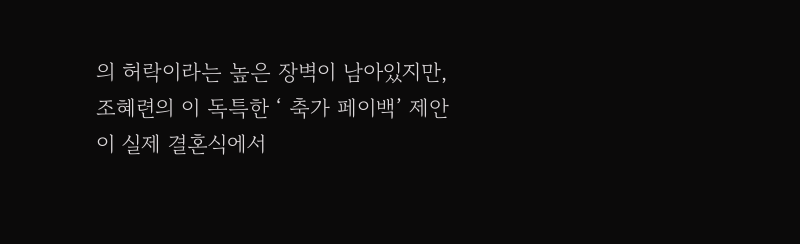의 허락이라는 높은 장벽이 남아있지만, 조혜련의 이 독특한 ‘ 축가 페이백’ 제안이 실제 결혼식에서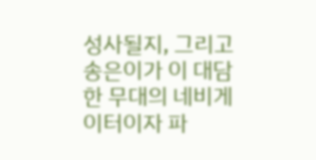성사될지, 그리고 송은이가 이 대담한 무대의 네비게이터이자 파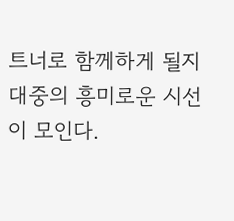트너로 함께하게 될지 대중의 흥미로운 시선이 모인다.